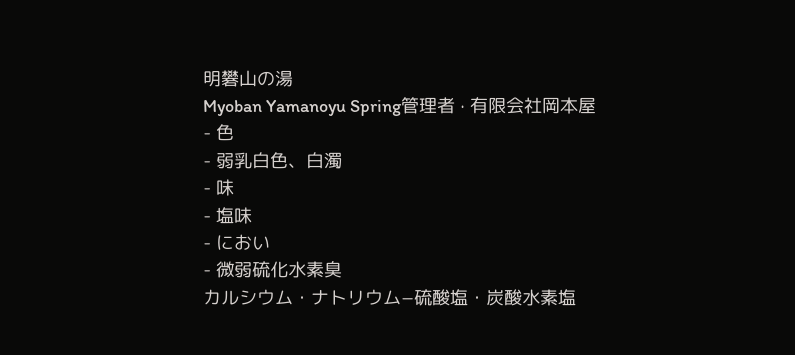明礬山の湯
Myoban Yamanoyu Spring管理者 · 有限会社岡本屋
- 色
- 弱乳白色、白濁
- 味
- 塩味
- におい
- 微弱硫化水素臭
カルシウム・ナトリウム−硫酸塩・炭酸水素塩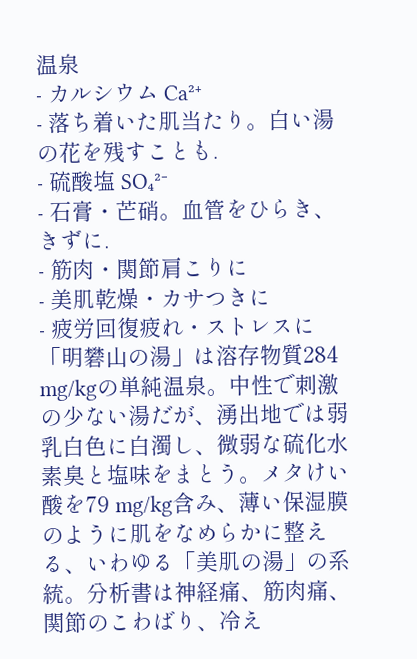温泉
- カルシウム Ca²⁺
- 落ち着いた肌当たり。白い湯の花を残すことも.
- 硫酸塩 SO₄²⁻
- 石膏・芒硝。血管をひらき、きずに.
- 筋肉・関節肩こりに
- 美肌乾燥・カサつきに
- 疲労回復疲れ・ストレスに
「明礬山の湯」は溶存物質284 mg/kgの単純温泉。中性で刺激の少ない湯だが、湧出地では弱乳白色に白濁し、微弱な硫化水素臭と塩味をまとう。メタけい酸を79 mg/kg含み、薄い保湿膜のように肌をなめらかに整える、いわゆる「美肌の湯」の系統。分析書は神経痛、筋肉痛、関節のこわばり、冷え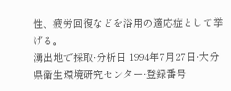性、疲労回復などを浴用の適応症として挙げる。
湧出地で採取·分析日 1994年7月27日·大分県衛生環境研究センター·登録番号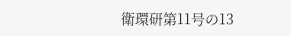衛環研第11号の13